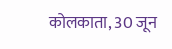कोलकाता, 30 जून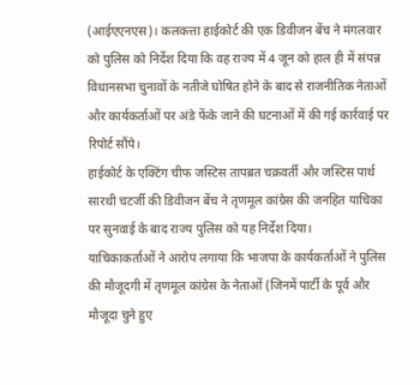(आईएएनएस)। कलकत्ता हाईकोर्ट की एक डिवीजन बेंच ने मंगलवार को पुलिस को निर्देश दिया कि वह राज्य में 4 जून को हाल ही में संपन्न विधानसभा चुनावों के नतीजे घोषित होने के बाद से राजनीतिक नेताओं और कार्यकर्ताओं पर अंडे फेंके जाने की घटनाओं में की गई कार्रवाई पर रिपोर्ट सौंपे।
हाईकोर्ट के एक्टिंग चीफ जस्टिस तापब्रत चक्रवर्ती और जस्टिस पार्थ सारथी चटर्जी की डिवीजन बेंच ने तृणमूल कांग्रेस की जनहित याचिका पर सुनवाई के बाद राज्य पुलिस को यह निर्देश दिया।
याचिकाकर्ताओं ने आरोप लगाया कि भाजपा के कार्यकर्ताओं ने पुलिस की मौजूदगी में तृणमूल कांग्रेस के नेताओं (जिनमें पार्टी के पूर्व और मौजूदा चुने हुए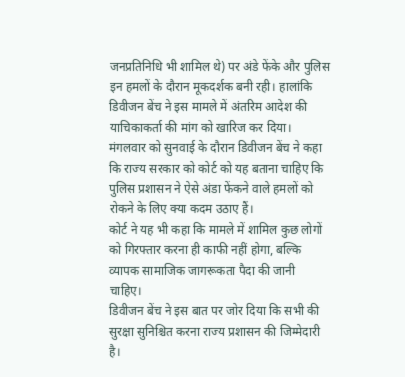जनप्रतिनिधि भी शामिल थे) पर अंडे फेंके और पुलिस इन हमलों के दौरान मूकदर्शक बनी रही। हालांकि डिवीजन बेंच ने इस मामले में अंतरिम आदेश की याचिकाकर्ता की मांग को खारिज कर दिया।
मंगलवार को सुनवाई के दौरान डिवीजन बेंच ने कहा कि राज्य सरकार को कोर्ट को यह बताना चाहिए कि पुलिस प्रशासन ने ऐसे अंडा फेंकने वाले हमलों को रोकने के लिए क्या कदम उठाए हैं।
कोर्ट ने यह भी कहा कि मामले में शामिल कुछ लोगों को गिरफ्तार करना ही काफी नहीं होगा, बल्कि व्यापक सामाजिक जागरूकता पैदा की जानी चाहिए।
डिवीजन बेंच ने इस बात पर जोर दिया कि सभी की सुरक्षा सुनिश्चित करना राज्य प्रशासन की जिम्मेदारी है।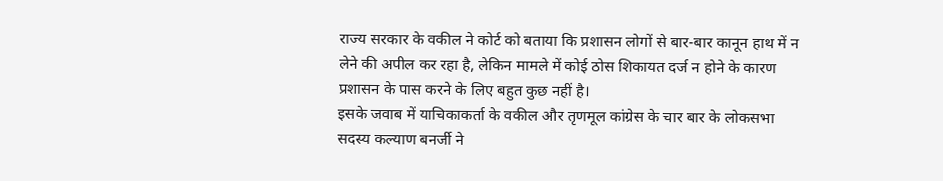राज्य सरकार के वकील ने कोर्ट को बताया कि प्रशासन लोगों से बार-बार कानून हाथ में न लेने की अपील कर रहा है, लेकिन मामले में कोई ठोस शिकायत दर्ज न होने के कारण प्रशासन के पास करने के लिए बहुत कुछ नहीं है।
इसके जवाब में याचिकाकर्ता के वकील और तृणमूल कांग्रेस के चार बार के लोकसभा सदस्य कल्याण बनर्जी ने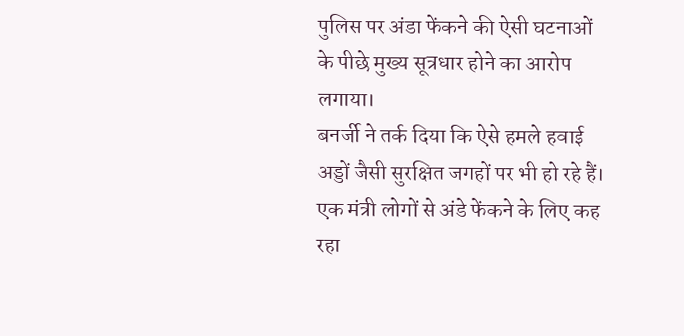पुलिस पर अंडा फेंकने की ऐसी घटनाओं के पीछे मुख्य सूत्रधार होने का आरोप लगाया।
बनर्जी ने तर्क दिया कि ऐसे हमले हवाई अड्डों जैसी सुरक्षित जगहों पर भी हो रहे हैं। एक मंत्री लोगों से अंडे फेंकने के लिए कह रहा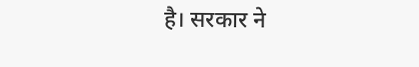है। सरकार ने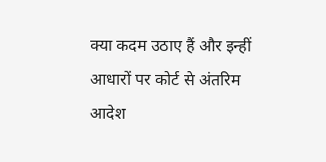क्या कदम उठाए हैं और इन्हीं आधारों पर कोर्ट से अंतरिम आदेश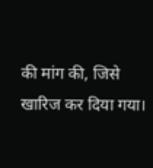की मांग की, जिसे खारिज कर दिया गया।